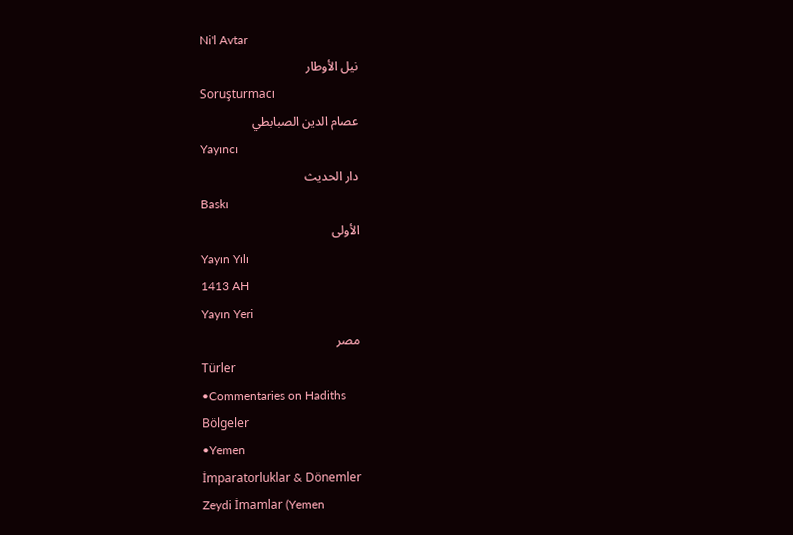Ni'l Avtar
نيل الأوطار
Soruşturmacı
عصام الدين الصبابطي
Yayıncı
دار الحديث
Baskı
الأولى
Yayın Yılı
1413 AH
Yayın Yeri
مصر
Türler
•Commentaries on Hadiths
Bölgeler
•Yemen
İmparatorluklar & Dönemler
Zeydi İmamlar (Yemen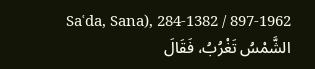Saʿda, Sana), 284-1382 / 897-1962
الشَّمْسُ تَغْرُبُ، فَقَالَ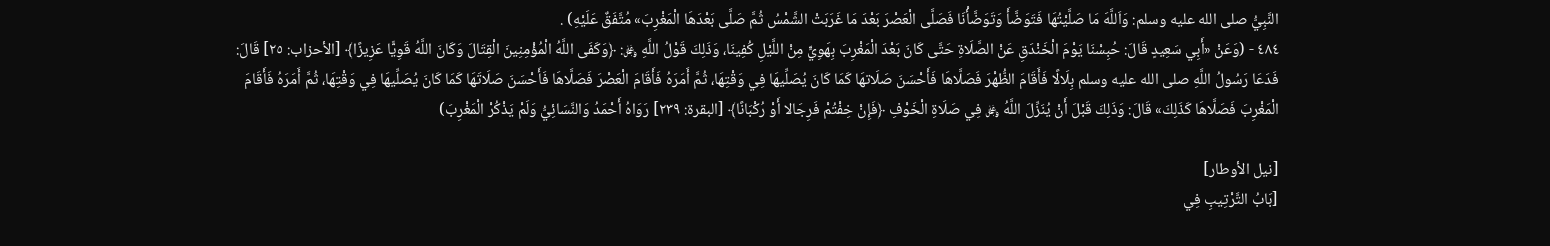النَّبِيُّ صلى الله عليه وسلم: وَاَللَّهَ مَا صَلَّيْتُهَا فَتَوَضَّأَ وَتَوَضَّأْنَا فَصَلَّى الْعَصْرَ بَعْدَ مَا غَرَبَتْ الشَّمْسُ ثُمَّ صَلَّى بَعْدَهَا الْمَغْرِبَ» مُتَّفَقٌ عَلَيْهِ) .
٤٨٤ - (وَعَنْ «أَبِي سَعِيدٍ قَالَ: حُبِسْنَا يَوْمَ الْخَنْدَقِ عَنْ الصَّلَاةِ حَتَّى كَانَ بَعْدَ الْمَغْرِبَ بِهَوِيٍّ مِنْ اللَّيْلِ كُفِينَا، وَذَلِكَ قَوْلُ اللَّهِ ﷿: ﴿وَكَفَى اللَّهُ الْمُؤْمِنِينَ الْقِتَالَ وَكَانَ اللَّهُ قَوِيًّا عَزِيزًا﴾ [الأحزاب: ٢٥] قَالَ: فَدَعَا رَسُولُ اللَّهِ صلى الله عليه وسلم بِلَالًا فَأَقَامَ الظُّهْرَ فَصَلَّاهَا فَأَحْسَنَ صَلَاتهَا كَمَا كَانَ يُصَلِّيهَا فِي وَقْتِهَا، ثُمَّ أَمَرَهُ فَأَقَامَ الْعَصْرَ فَصَلَّاهَا فَأَحْسَنَ صَلَاتَهَا كَمَا كَانَ يُصَلِّيهَا فِي وَقْتِهَا، ثُمَّ أَمَرَهُ فَأَقَامَ الْمَغْرِبَ فَصَلَّاهَا كَذَلِكَ» قَالَ: وَذَلِكَ قَبْلَ أَنْ يُنَزِّلَ اللَّهُ ﷿ فِي صَلَاةِ الْخَوْفِ ﴿فَإِنْ خِفْتُمْ فَرِجَالا أَوْ رُكْبَانًا﴾ [البقرة: ٢٣٩] رَوَاهُ أَحْمَدُ وَالنَّسَائِيُّ وَلَمْ يَذْكُرْ الْمَغْرِبَ)

[نيل الأوطار]
[بَابُ التَّرْتِيبِ فِي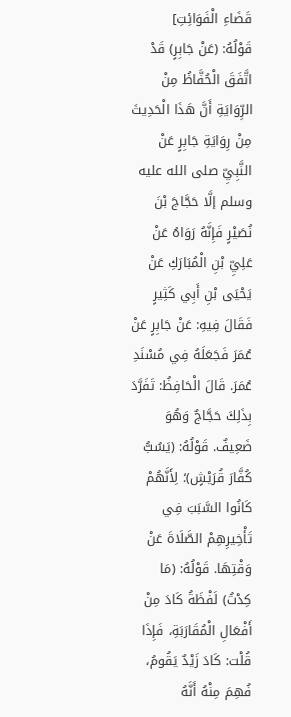قَضَاءِ الْفَوَائِتِ]
قَوْلُهُ: (عَنْ جَابِرٍ) قَدْ اتَّفَقَ الْحُفَّاظُ مِنْ الرِّوَايَةِ أَنَّ هَذَا الْحَدِيثَ مِنْ رِوَايَةِ جَابِرٍ عَنْ النَّبِيِّ صلى الله عليه وسلم إلَّا حَجَّاجَ بْنَ نُصَيْرٍ فَإِنَّهُ رَوَاهُ عَنْ عَلِيِّ بْنِ الْمُبَارَكِ عَنْ يَحْيَى بْنِ أَبِي كَثِيرٍ فَقَالَ فِيهِ: عَنْ جَابِرٍ عَنْ عُمَرَ فَجَعَلَهُ فِي مُسْنَدِ عُمَرَ. قَالَ الْحَافِظُ: تَفَرَّدَ بِذَلِكَ حَجَّاجٌ وَهُوَ ضَعِيفٌ. قَوْلُهُ: (يَسُبُّ كُفَّارَ قُرَيْشٍ)؛ لِأَنَّهُمْ كَانُوا السَّبَبَ فِي تَأْخِيرِهِمْ الصَّلَاةَ عَنْ وَقْتِهَا. قَوْلُهُ: (مَا كِدْتُ) لَفْظَةُ كَادَ مِنْ أَفْعَالِ الْمُقَارَبَةِ، فَإِذَا قُلْت: كَادَ زَيْدٌ يَقُومُ، فُهِمَ مِنْهُ أَنَّهُ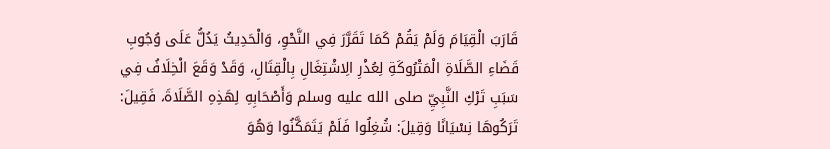قَارَبَ الْقِيَامَ وَلَمْ يَقُمْ كَمَا تَقَرَّرَ فِي النَّحْوِ، وَالْحَدِيثُ يَدُلُّ عَلَى وُجُوبِ قَضَاءِ الصَّلَاةِ الْمَتْرُوكَةِ لِعُذْرِ الِاشْتِغَالِ بِالْقِتَالِ، وَقَدْ وَقَعَ الْخِلَافُ فِي سَبَبِ تَرْكِ النَّبِيِّ صلى الله عليه وسلم وَأَصْحَابِهِ لِهَذِهِ الصَّلَاةَ، فَقِيلَ: تَرَكُوهَا نِسْيَانًا وَقِيلَ: شُغِلُوا فَلَمْ يَتَمَكَّنُوا وَهُوَ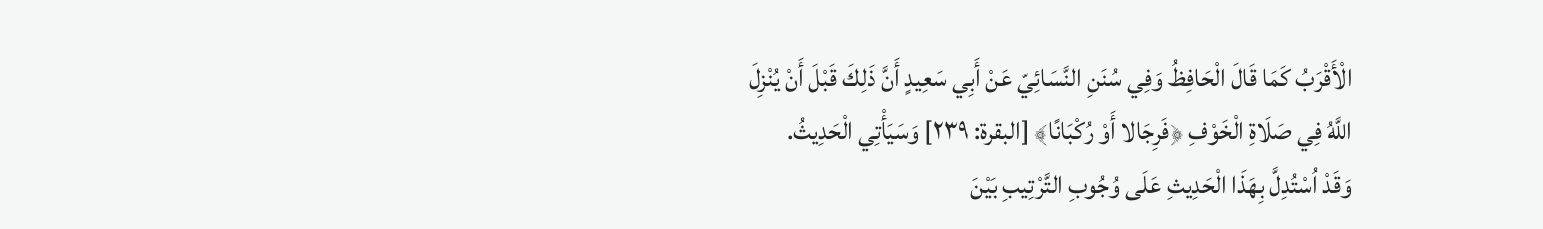الْأَقْرَبُ كَمَا قَالَ الْحَافِظُ وَفِي سُنَنِ النَّسَائِيّ عَنْ أَبِي سَعِيدٍ أَنَّ ذَلِكَ قَبْلَ أَنْ يُنْزِلَ اللَّهُ فِي صَلَاةِ الْخَوْفِ ﴿فَرِجَالا أَوْ رُكْبَانًا﴾ [البقرة: ٢٣٩] وَسَيَأْتِي الْحَدِيثُ.
وَقَدْ اُسْتُدِلَّ بِهَذَا الْحَدِيثِ عَلَى وُجُوبِ التَّرْتِيبِ بَيْنَ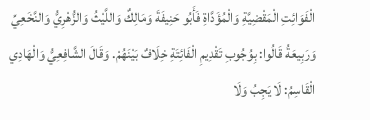الْفَوَائِتِ الْمَقْضِيَّةِ وَالْمُؤَدَّاةِ فَأَبُو حَنِيفَةَ وَمَالِكٌ وَاللَّيْثُ وَالزُّهْرِيُّ وَالنَّخَعِيِّ وَرَبِيعَةُ قَالُوا: بِوُجُوبِ تَقْدِيمِ الْفَائِتَةِ خِلَافٌ بَيْنَهُمْ. وَقَالَ الشَّافِعِيُّ وَالْهَادِي الْقَاسِمُ: لَا يَجِبُ وَلَا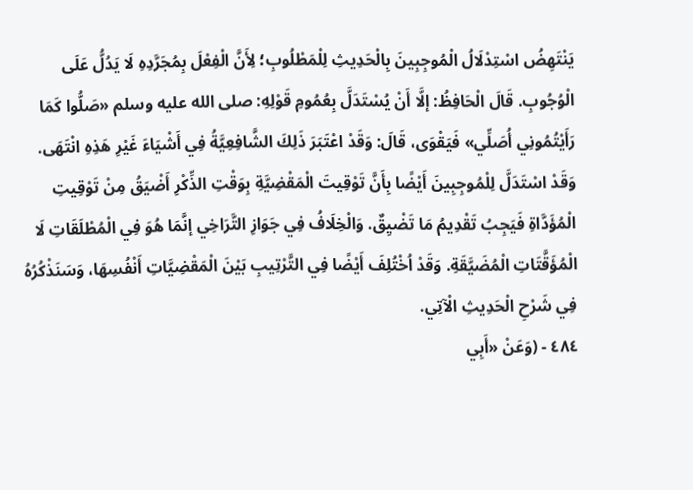يَنْتَهِضُ اسْتِدْلَالُ الْمُوجِبِينَ بِالْحَدِيثِ لِلْمَطْلُوبِ؛ لِأَنَّ الْفِعْلَ بِمُجَرَّدِهِ لَا يَدُلُّ عَلَى الْوُجُوبِ. قَالَ الْحَافِظُ: إلَّا أَنْ يُسْتَدَلَّ بِعُمُومِ قَوْلِهِ: صلى الله عليه وسلم «صَلُّوا كَمَا رَأَيْتُمُونِي أُصَلِّي» فَيَقْوَى، قَالَ: وَقَدْ اعْتَبَرَ ذَلِكَ الشَّافِعِيَّةُ فِي أَشْيَاءَ غَيْرِ هَذِهِ انْتَهَى.
وَقَدْ اسْتَدَلَّ لِلْمُوجِبِينَ أَيْضًا بِأَنَّ تَوْقِيتَ الْمَقْضِيَّةِ بِوَقْتِ الذِّكْرِ أَضْيَقُ مِنْ تَوْقِيتِ الْمُؤَدَّاةِ فَيَجِبُ تَقْدِيمُ مَا تَضْيِقٌ. وَالْخِلَافُ فِي جَوَازِ التَّرَاخِي إنَّمَا هُوَ فِي الْمُطْلَقَاتِ لَا الْمُؤَقَّتَاتِ الْمُضَيَّقَةِ. وَقَدْ اُخْتُلِفَ أَيْضًا فِي التَّرْتِيبِ بَيْنَ الْمَقْضِيَّاتِ أَنْفُسِهَا، وَسَنَذْكُرُهُ فِي شَرْحِ الْحَدِيثِ الْآتِي.
٤٨٤ - (وَعَنْ «أَبِي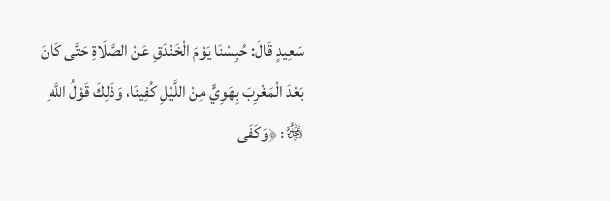سَعِيدٍ قَالَ: حُبِسْنَا يَوْمَ الْخَنْدَقِ عَنْ الصَّلَاةِ حَتَّى كَانَ بَعْدَ الْمَغْرِبَ بِهَوِيٍّ مِنْ اللَّيْلِ كُفِينَا، وَذَلِكَ قَوْلُ اللَّهِ ﷿: ﴿وَكَفَى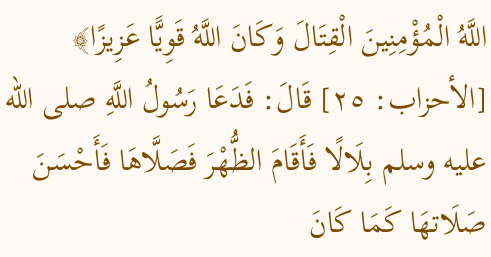اللَّهُ الْمُؤْمِنِينَ الْقِتَالَ وَكَانَ اللَّهُ قَوِيًّا عَزِيزًا﴾ [الأحزاب: ٢٥] قَالَ: فَدَعَا رَسُولُ اللَّهِ صلى الله عليه وسلم بِلَالًا فَأَقَامَ الظُّهْرَ فَصَلَّاهَا فَأَحْسَنَ صَلَاتهَا كَمَا كَانَ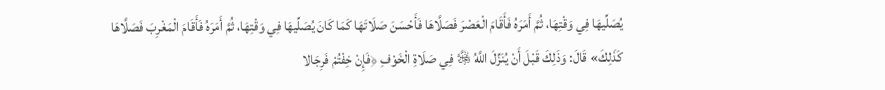يُصَلِّيهَا فِي وَقْتِهَا، ثُمَّ أَمَرَهُ فَأَقَامَ الْعَصْرَ فَصَلَّاهَا فَأَحْسَنَ صَلَاتَهَا كَمَا كَانَ يُصَلِّيهَا فِي وَقْتِهَا، ثُمَّ أَمَرَهُ فَأَقَامَ الْمَغْرِبَ فَصَلَّاهَا كَذَلِكَ» قَالَ: وَذَلِكَ قَبْلَ أَنْ يُنَزِّلَ اللَّهُ ﷿ فِي صَلَاةِ الْخَوْفِ ﴿فَإِنْ خِفْتُمْ فَرِجَالا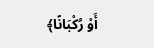أَوْ رُكْبَانًا﴾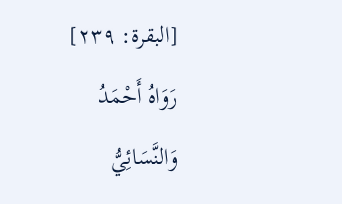[البقرة: ٢٣٩] رَوَاهُ أَحْمَدُ وَالنَّسَائِيُّ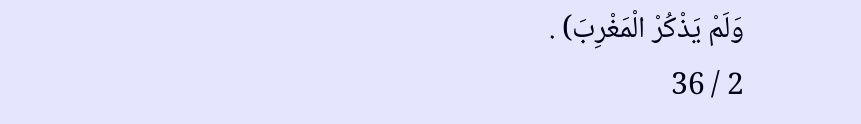وَلَمْ يَذْكُرْ الْمَغْرِبَ) .
2 / 36